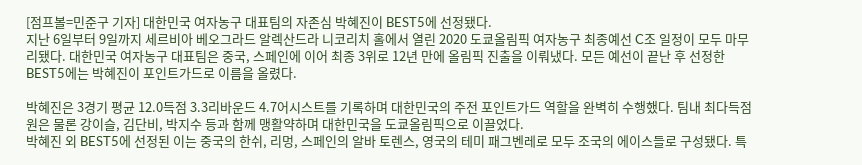[점프볼=민준구 기자] 대한민국 여자농구 대표팀의 자존심 박혜진이 BEST5에 선정됐다.
지난 6일부터 9일까지 세르비아 베오그라드 알렉산드라 니코리치 홀에서 열린 2020 도쿄올림픽 여자농구 최종예선 C조 일정이 모두 마무리됐다. 대한민국 여자농구 대표팀은 중국, 스페인에 이어 최종 3위로 12년 만에 올림픽 진출을 이뤄냈다. 모든 예선이 끝난 후 선정한 BEST5에는 박혜진이 포인트가드로 이름을 올렸다.

박혜진은 3경기 평균 12.0득점 3.3리바운드 4.7어시스트를 기록하며 대한민국의 주전 포인트가드 역할을 완벽히 수행했다. 팀내 최다득점원은 물론 강이슬, 김단비, 박지수 등과 함께 맹활약하며 대한민국을 도쿄올림픽으로 이끌었다.
박혜진 외 BEST5에 선정된 이는 중국의 한쉬, 리멍, 스페인의 알바 토렌스, 영국의 테미 패그벤레로 모두 조국의 에이스들로 구성됐다. 특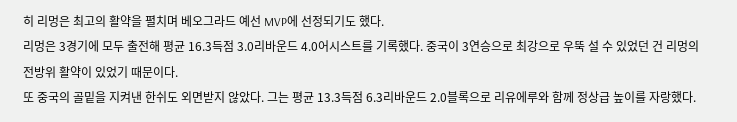히 리멍은 최고의 활약을 펼치며 베오그라드 예선 MVP에 선정되기도 했다.
리멍은 3경기에 모두 출전해 평균 16.3득점 3.0리바운드 4.0어시스트를 기록했다. 중국이 3연승으로 최강으로 우뚝 설 수 있었던 건 리멍의 전방위 활약이 있었기 때문이다.
또 중국의 골밑을 지켜낸 한쉬도 외면받지 않았다. 그는 평균 13.3득점 6.3리바운드 2.0블록으로 리유에루와 함께 정상급 높이를 자랑했다.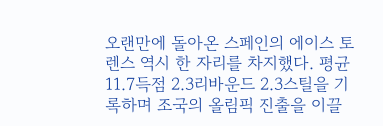오랜만에 돌아온 스페인의 에이스 토렌스 역시 한 자리를 차지했다. 평균 11.7득점 2.3리바운드 2.3스틸을 기록하며 조국의 올림픽 진출을 이끌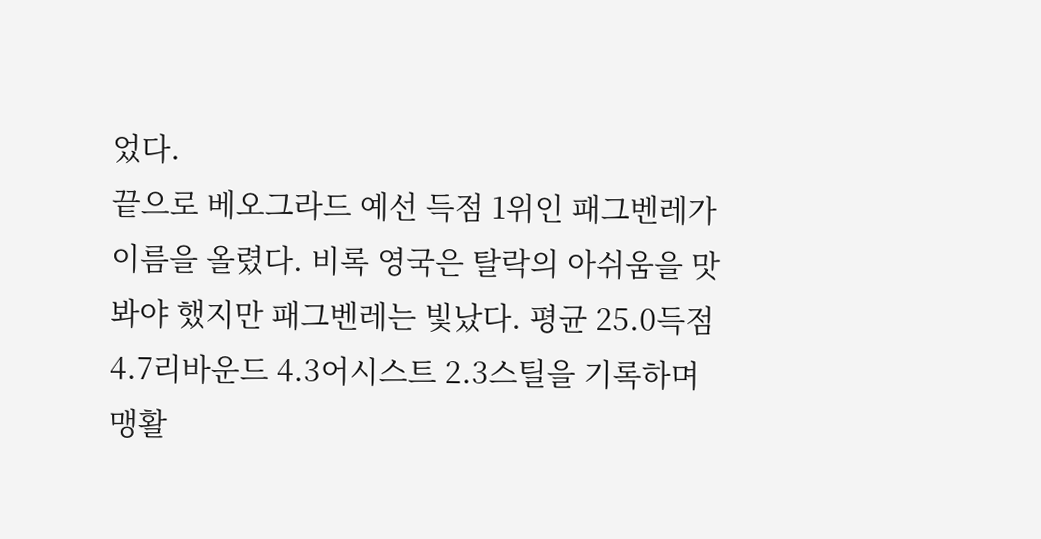었다.
끝으로 베오그라드 예선 득점 1위인 패그벤레가 이름을 올렸다. 비록 영국은 탈락의 아쉬움을 맛봐야 했지만 패그벤레는 빛났다. 평균 25.0득점 4.7리바운드 4.3어시스트 2.3스틸을 기록하며 맹활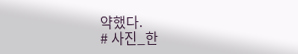약했다.
# 사진_한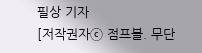필상 기자
[저작권자ⓒ 점프볼. 무단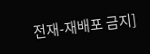전재-재배포 금지]